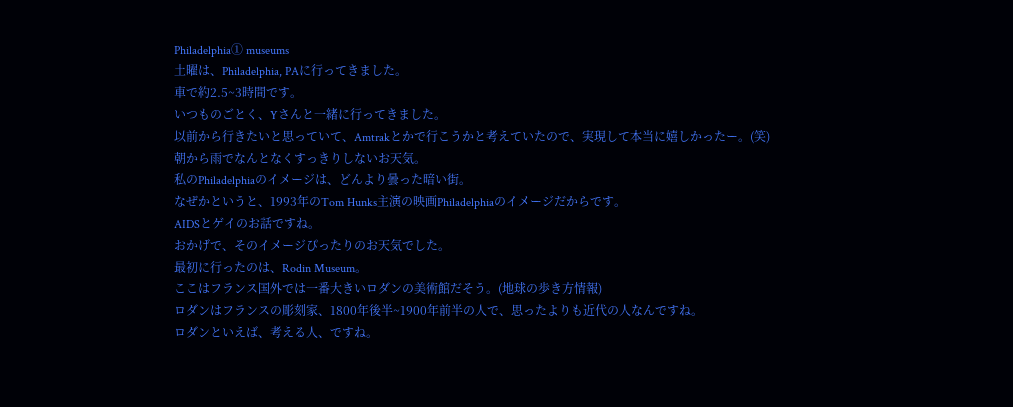Philadelphia① museums
土曜は、Philadelphia, PAに行ってきました。
車で約2.5~3時間です。
いつものごとく、Yさんと一緒に行ってきました。
以前から行きたいと思っていて、Amtrakとかで行こうかと考えていたので、実現して本当に嬉しかったー。(笑)
朝から雨でなんとなくすっきりしないお天気。
私のPhiladelphiaのイメージは、どんより曇った暗い街。
なぜかというと、1993年のTom Hunks主演の映画Philadelphiaのイメージだからです。
AIDSとゲイのお話ですね。
おかげで、そのイメージぴったりのお天気でした。
最初に行ったのは、Rodin Museum。
ここはフランス国外では一番大きいロダンの美術館だそう。(地球の歩き方情報)
ロダンはフランスの彫刻家、1800年後半~1900年前半の人で、思ったよりも近代の人なんですね。
ロダンといえば、考える人、ですね。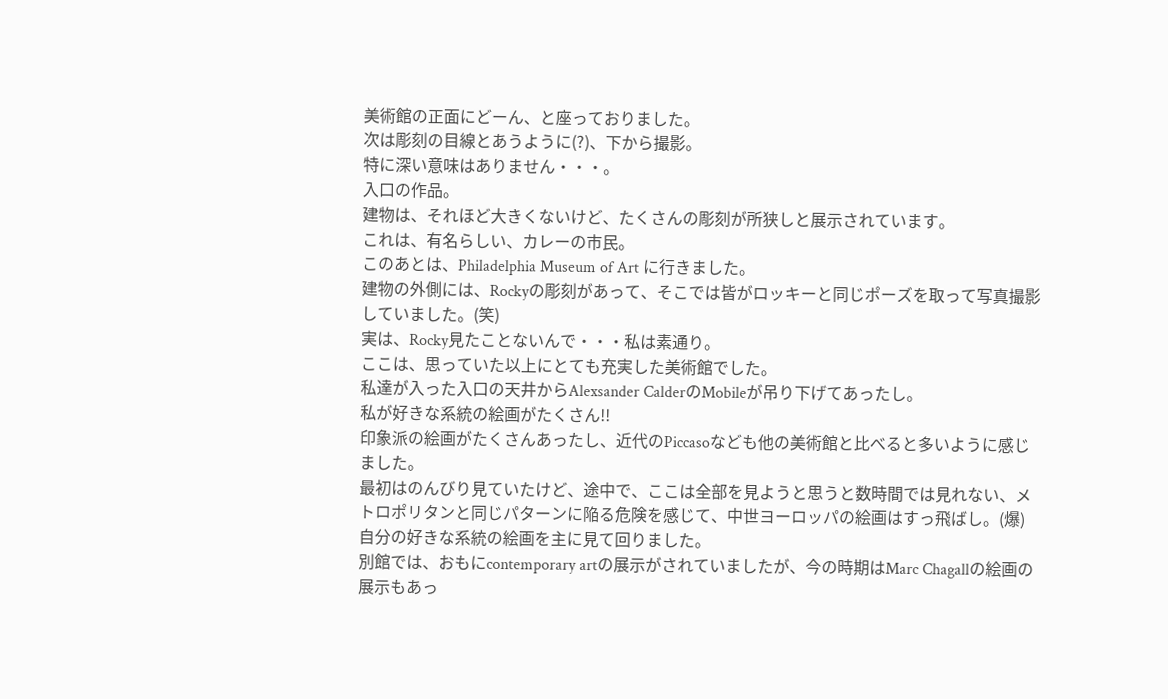美術館の正面にどーん、と座っておりました。
次は彫刻の目線とあうように(?)、下から撮影。
特に深い意味はありません・・・。
入口の作品。
建物は、それほど大きくないけど、たくさんの彫刻が所狭しと展示されています。
これは、有名らしい、カレーの市民。
このあとは、Philadelphia Museum of Art に行きました。
建物の外側には、Rockyの彫刻があって、そこでは皆がロッキーと同じポーズを取って写真撮影していました。(笑)
実は、Rocky見たことないんで・・・私は素通り。
ここは、思っていた以上にとても充実した美術館でした。
私達が入った入口の天井からAlexsander CalderのMobileが吊り下げてあったし。
私が好きな系統の絵画がたくさん!!
印象派の絵画がたくさんあったし、近代のPiccasoなども他の美術館と比べると多いように感じました。
最初はのんびり見ていたけど、途中で、ここは全部を見ようと思うと数時間では見れない、メトロポリタンと同じパターンに陥る危険を感じて、中世ヨーロッパの絵画はすっ飛ばし。(爆)
自分の好きな系統の絵画を主に見て回りました。
別館では、おもにcontemporary artの展示がされていましたが、今の時期はMarc Chagallの絵画の展示もあっ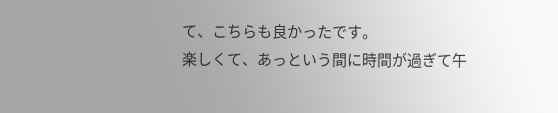て、こちらも良かったです。
楽しくて、あっという間に時間が過ぎて午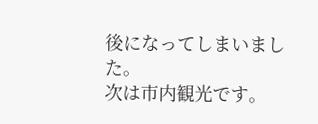後になってしまいました。
次は市内観光です。